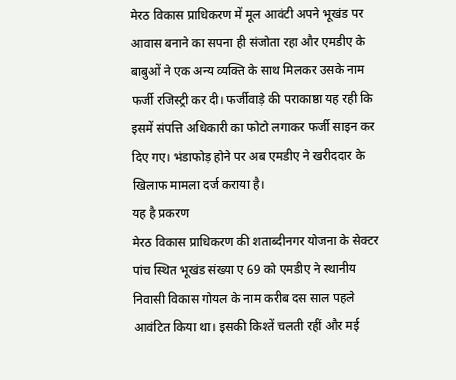मेरठ विकास प्राधिकरण में मूल आवंटी अपने भूखंड पर आवास बनाने का सपना ही संजोता रहा और एमडीए के बाबुओं ने एक अन्य व्यक्ति के साथ मिलकर उसके नाम फर्जी रजिस्ट्री कर दी। फर्जीवाड़े की पराकाष्ठा यह रही कि इसमें संपत्ति अधिकारी का फोटो लगाकर फर्जी साइन कर दिए गए। भंडाफोड़ होने पर अब एमडीए ने खरीददार के खिलाफ मामला दर्ज कराया है।
यह है प्रकरण
मेरठ विकास प्राधिकरण की शताब्दीनगर योजना के सेक्टर पांच स्थित भूखंड संख्या ए 69 को एमडीए ने स्थानीय निवासी विकास गोयल के नाम करीब दस साल पहले आवंटित किया था। इसकी किश्तें चलती रहीं और मई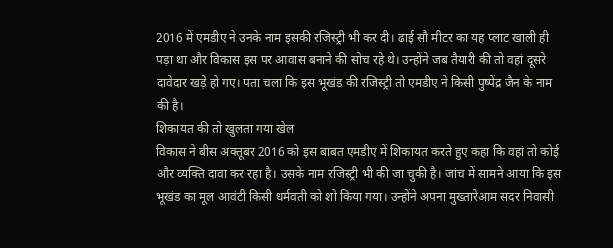2016 में एमडीए ने उनके नाम इसकी रजिस्ट्री भी कर दी। ढाई सौ मीटर का यह प्लाट खाली ही पड़ा था और विकास इस पर आवास बनाने की सोच रहे थे। उन्होंने जब तैयारी की तो वहां दूसरे दावेदार खड़े हो गए। पता चला कि इस भूखंड की रजिस्ट्री तो एमडीए ने किसी पुष्पेंद्र जैन के नाम की है।
शिकायत की तो खुलता गया खेल
विकास ने बीस अक्तूबर 2016 को इस बाबत एमडीए में शिकायत करते हुए कहा कि वहां तो कोई और व्यक्ति दावा कर रहा है। उसके नाम रजिस्ट्री भी की जा चुकी है। जांच में सामने आया कि इस भूखंड का मूल आवंटी किसी धर्मवती को शो किया गया। उन्होंने अपना मुख्तारेआम सदर निवासी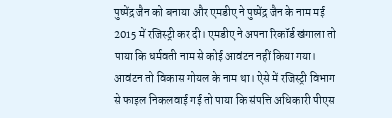पुष्पेंद्र जैन को बनाया और एमडीए ने पुष्पेंद्र जैन के नाम मई 2015 में रजिस्ट्री कर दी। एमडीए ने अपना रिकॉर्ड खंगाला तो पाया कि धर्मवती नाम से कोई आवंटन नहीं किया गया। आवंटन तो विकास गोयल के नाम था। ऐसे में रजिस्ट्री विभाग से फाइल निकलवाई गई तो पाया कि संपत्ति अधिकारी पीएस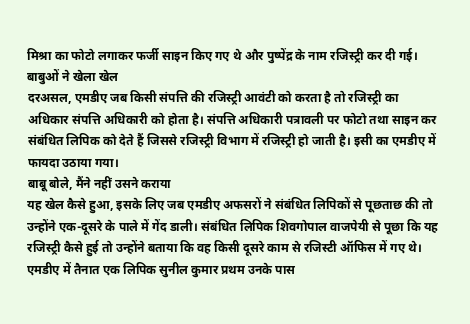मिश्रा का फोटो लगाकर फर्जी साइन किए गए थे और पुष्पेंद्र के नाम रजिस्ट्री कर दी गई।
बाबुओं ने खेला खेल
दरअसल, एमडीए जब किसी संपत्ति की रजिस्ट्री आवंटी को करता है तो रजिस्ट्री का अधिकार संपत्ति अधिकारी को होता है। संपत्ति अधिकारी पत्रावली पर फोटो तथा साइन कर संबंधित लिपिक को देते हैं जिससे रजिस्ट्री विभाग में रजिस्ट्री हो जाती है। इसी का एमडीए में फायदा उठाया गया।
बाबू बोले, मैंने नहीं उसने कराया
यह खेल कैसे हुआ, इसके लिए जब एमडीए अफसरों ने संबंधित लिपिकों से पूछताछ की तो उन्होंने एक-दूसरे के पाले में गेंद डाली। संबंधित लिपिक शिवगोपाल वाजपेयी से पूछा कि यह रजिस्ट्री कैसे हुई तो उन्होंने बताया कि वह किसी दूसरे काम से रजिस्टी ऑफिस में गए थे। एमडीए में तैनात एक लिपिक सुनील कुमार प्रथम उनके पास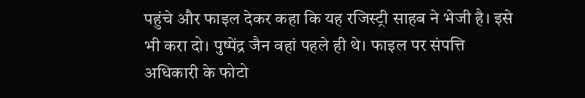पहुंचे और फाइल देकर कहा कि यह रजिस्ट्री साहब ने भेजी है। इसे भी करा दो। पुष्पेंद्र जैन वहां पहले ही थे। फाइल पर संपत्ति अधिकारी के फोटो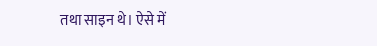तथा साइन थे। ऐसे में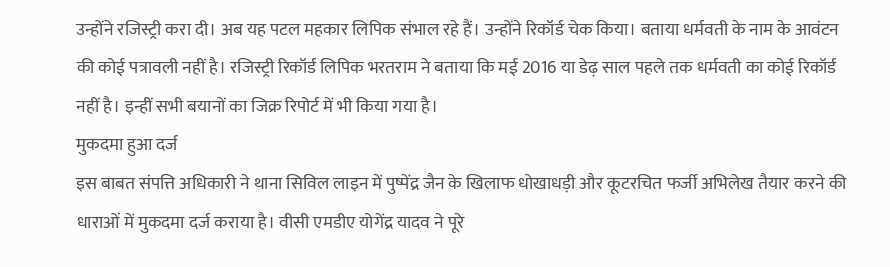उन्होंने रजिस्ट्री करा दी। अब यह पटल महकार लिपिक संभाल रहे हैं। उन्होंने रिकॉर्ड चेक किया। बताया धर्मवती के नाम के आवंटन की कोई पत्रावली नहीं है। रजिस्ट्री रिकॉर्ड लिपिक भरतराम ने बताया कि मई 2016 या डेढ़ साल पहले तक धर्मवती का कोई रिकॉर्ड नहीं है। इन्हीं सभी बयानों का जिक्र रिपोर्ट में भी किया गया है।
मुकदमा हुआ दर्ज
इस बाबत संपत्ति अधिकारी ने थाना सिविल लाइन में पुष्पेंद्र जैन के खिलाफ धोखाधड़ी और कूटरचित फर्जी अभिलेख तैयार करने की धाराओं में मुकदमा दर्ज कराया है। वीसी एमडीए योगेंद्र यादव ने पूरे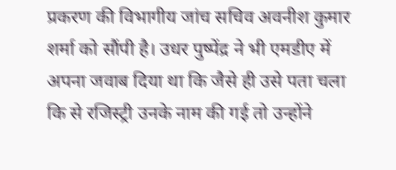प्रकरण की विभागीय जांच सचिव अवनीश कुमार शर्मा को सौंपी है। उधर पुष्पेंद्र ने भी एमडीए में अपना जवाब दिया था कि जैसे ही उसे पता चला कि से रजिस्ट्री उनके नाम की गई तो उन्होंने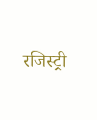रजिस्ट्री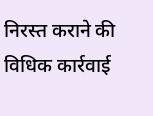निरस्त कराने की विधिक कार्रवाई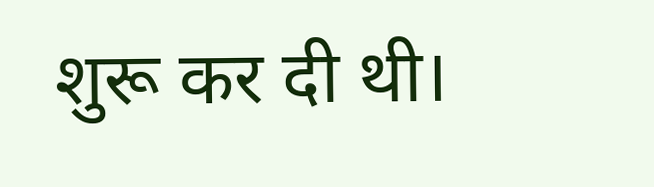शुरू कर दी थी।